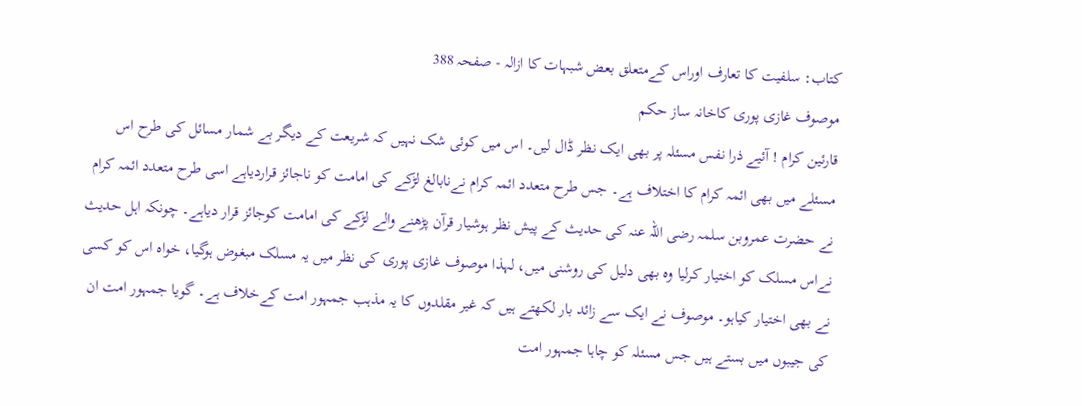کتاب: سلفیت کا تعارف اوراس کےمتعلق بعض شبہات کا ازالہ - صفحہ 388
موصوف غازی پوری کاخانہ ساز حکم
قارئین کرام ! آئیے ذرا نفس مسئلہ پر بھی ایک نظر ڈال لیں۔ اس میں کوئی شک نہیں کہ شریعت کے دیگر بے شمار مسائل کی طرح اس مسئلے میں بھی ائمہ کرام کا اختلاف ہے۔ جس طرح متعدد ائمہ کرام نےنابالغ لڑکے کی امامت کو ناجائز قراردیاہے اسی طرح متعدد ائمہ کرام نے حضرت عمروبن سلمہ رضی اللہ عنہ کی حدیث کے پیش نظر ہوشیار قرآن پڑھنے والے لڑکے کی امامت کوجائز قرار دیاہے۔ چونکہ اہل حدیث نےاس مسلک کو اختیار کرلیا وہ بھی دلیل کی روشنی میں، لہذا موصوف غازی پوری کی نظر میں یہ مسلک مبغوض ہوگیا، خواہ اس کو کسی نے بھی اختیار کیاہو۔ موصوف نے ایک سے زائد بار لکھتے ہیں کہ غیر مقلدوں کا یہ مذہب جمہور امت کےخلاف ہے۔ گویا جمہور امت ان کی جیبوں میں بستے ہیں جس مسئلہ کو چاہا جمہور امت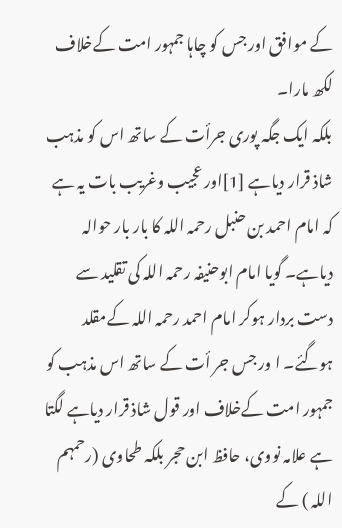کے موافق اور جس کو چاہا جمہور امت کےخلاف لکھ مارا۔
بلکہ ایک جگہ پوری جرأت کے ساتھ اس کو مذہب شاذ قرار دیاہے [1]اور عجیب وغریب بات یہ ہے کہ امام احمد بن حنبل رحمہ اللہ کا بار بار حوالہ دیاہے۔ گویا امام ابوحنیفہ رحمہ اللہ کی تقلید سے دست بردار ہوکر امام احمد رحمہ اللہ کےمقلد ہوگئے۔ ا ور جس جر أت کے ساتھ اس مذہب کو جمہور امت کےخلاف اور قول شاذ قرار دیاہے لگتا ہے علامہ نووی، حافظ ابن حجر بلکہ طحاوی (رحمہم اللہ ) کے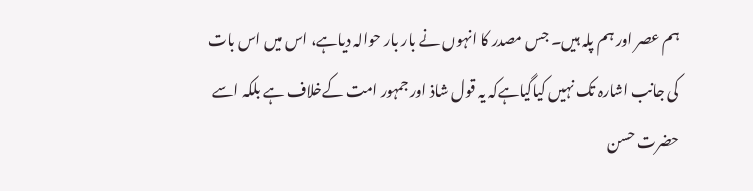ہم عصر اور ہم پلہ ہیں۔ جس مصدر کا انہوں نے بار بار حوالہ دیاہے، اس میں اس بات کی جانب اشارہ تک نہیں کیاگیاہےکہ یہ قول شاذ اور جمہور امت کےخلاف ہے بلکہ اسے حضرت حسن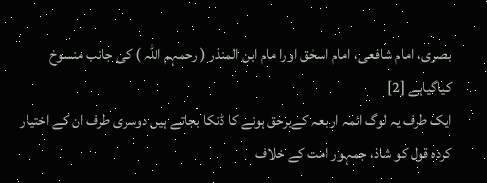بصری، امام شافعی، امام اسحٰق اورا مام ابن المنذر ( رحمہم اللہ ) کی جانب منسوخ کیاگیاہے [2]
ایک طرف یہ لوگ ائمہ اربعہ کےبرحق ہونے کا ڈنکا بجاتے ہیں دوسری طرف ان کے اختیار کردہ قول کو شاذ، جمہور امت کے خلاف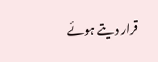قرار دیتے ہوئے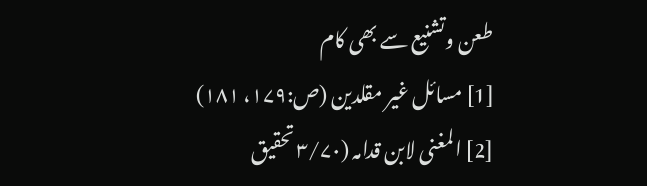طعن وتشنیع سے بھی کام
[1] مسائل غیر مقلدین (ص:۱۷۹، ۱۸۱)
[2] المغنی لابن قدامہ (۳/۷۰ تحقیق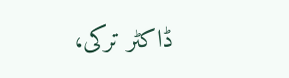ڈاکٹر ترکی،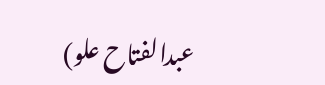عبدالفتاح علو)